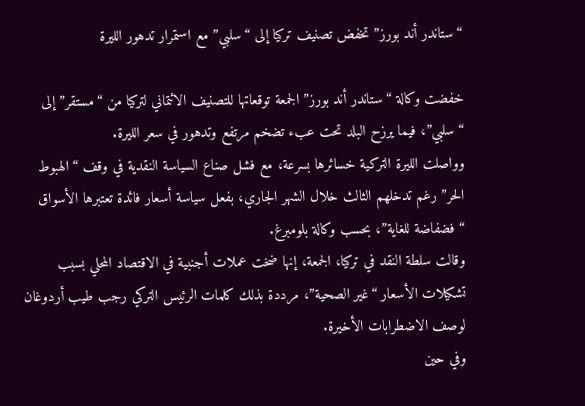“ستاندر أند بورز” تخفض تصنيف تركيا إلى “سلبي” مع استمرار تدهور الليرة

خفضت وكالة “ستاندر أند بورز” الجمعة توقعاتها للتصنيف الائتماني لتركيا من “مستقر” إلى “سلبي”، فيما يرزح البلد تحت عبء تضخم مرتفع وتدهور في سعر الليرة.
وواصلت الليرة التركية خسائرها بسرعة، مع فشل صناع السياسة النقدية في وقف “الهبوط الحر” رغم تدخلهم الثالث خلال الشهر الجاري، بفعل سياسة أسعار فائدة تعتبرها الأسواق “فضفاضة للغاية”، بحسب وكالة بلومبرغ.
وقالت سلطة النقد في تركيا، الجمعة، إنها ضخت عملات أجنبية في الاقتصاد المحلي بسبب تشكيلات الأسعار “غير الصحية”، مرددة بذلك كلمات الرئيس التركي رجب طيب أردوغان لوصف الاضطرابات الأخيرة.
وفي حين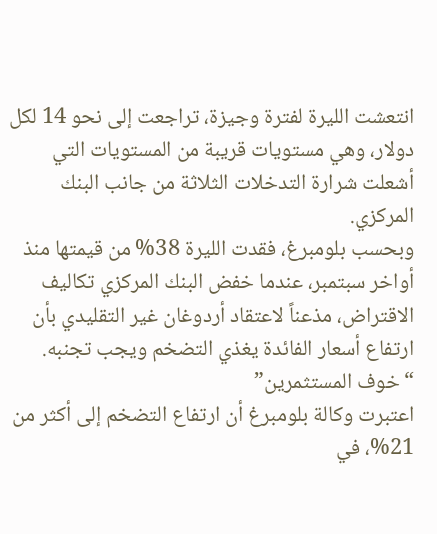انتعشت الليرة لفترة وجيزة، تراجعت إلى نحو 14 لكل دولار، وهي مستويات قريبة من المستويات التي أشعلت شرارة التدخلات الثلاثة من جانب البنك المركزي.
وبحسب بلومبرغ، فقدت الليرة 38% من قيمتها منذ أواخر سبتمبر، عندما خفض البنك المركزي تكاليف الاقتراض، مذعناً لاعتقاد أردوغان غير التقليدي بأن ارتفاع أسعار الفائدة يغذي التضخم ويجب تجنبه.
“خوف المستثمرين”
اعتبرت وكالة بلومبرغ أن ارتفاع التضخم إلى أكثر من 21%، في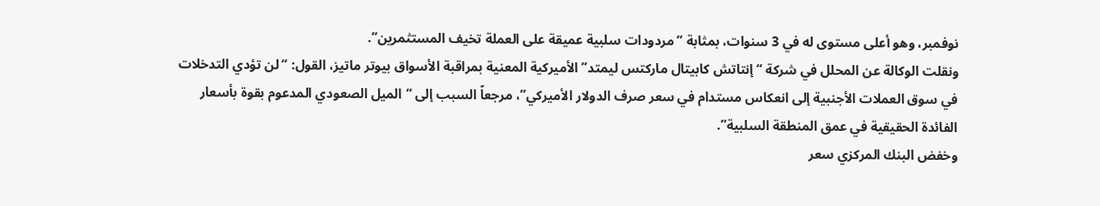نوفمبر، وهو أعلى مستوى له في 3 سنوات، بمثابة “مردودات سلبية عميقة على العملة تخيف المستثمرين”.
ونقلت الوكالة عن المحلل في شركة “إنتاتش كابيتال ماركتس ليمتد” الأميركية المعنية بمراقبة الأسواق بيوتر ماتيز، القول: “لن تؤدي التدخلات في سوق العملات الأجنبية إلى انعكاس مستدام في سعر صرف الدولار الأميركي”، مرجعاً السبب إلى “الميل الصعودي المدعوم بقوة بأسعار الفائدة الحقيقية في عمق المنطقة السلبية”.
وخفض البنك المركزي سعر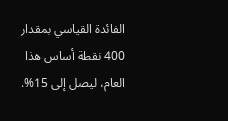الفائدة القياسي بمقدار 400 نقطة أساس هذا العام، ليصل إلى 15%.